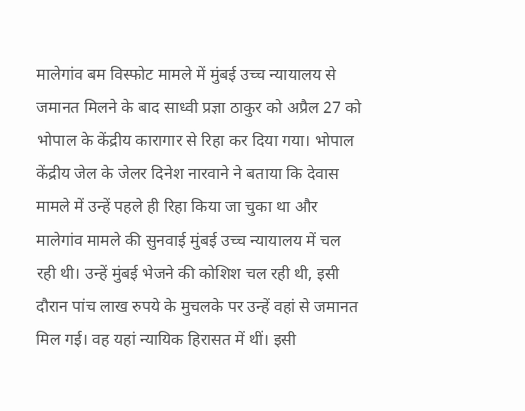मालेगांव बम विस्फोट मामले में मुंबई उच्च न्यायालय से जमानत मिलने के बाद साध्वी प्रज्ञा ठाकुर को अप्रैल 27 को भोपाल के केंद्रीय कारागार से रिहा कर दिया गया। भोपाल केंद्रीय जेल के जेलर दिनेश नारवाने ने बताया कि देवास मामले में उन्हें पहले ही रिहा किया जा चुका था और मालेगांव मामले की सुनवाई मुंबई उच्च न्यायालय में चल रही थी। उन्हें मुंबई भेजने की कोशिश चल रही थी, इसी दौरान पांच लाख रुपये के मुचलके पर उन्हें वहां से जमानत मिल गई। वह यहां न्यायिक हिरासत में थीं। इसी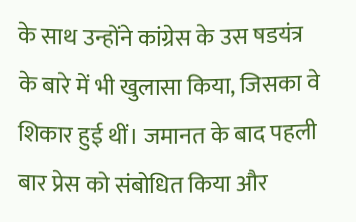के साथ उन्होंने कांग्रेस के उस षडयंत्र के बारे में भी खुलासा किया, जिसका वे शिकार हुई थीं। जमानत के बाद पहली बार प्रेस को संबोधित किया और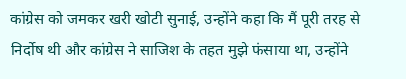कांग्रेस को जमकर खरी खोटी सुनाई, उन्होंने कहा कि मैं पूरी तरह से निर्दोष थी और कांग्रेस ने साजिश के तहत मुझे फंसाया था, उन्होंने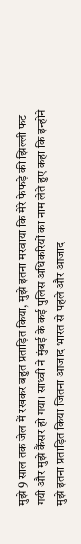मुझे 9 साल तक जेल में रखकर बहुत प्रताड़ित किया, मुझे इतना मरवाया कि मेरे फेफड़े की झिल्ली फट गयी और मुझे कैंसर हो गया। साध्वी ने मुंबई के कई पुलिस अधिकरियों का नाम लेते हुए कहा कि इन्होने मुझे इतना प्रताड़ित किया जितना आजाद भारत से पहले और आजाद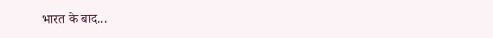भारत के बाद...